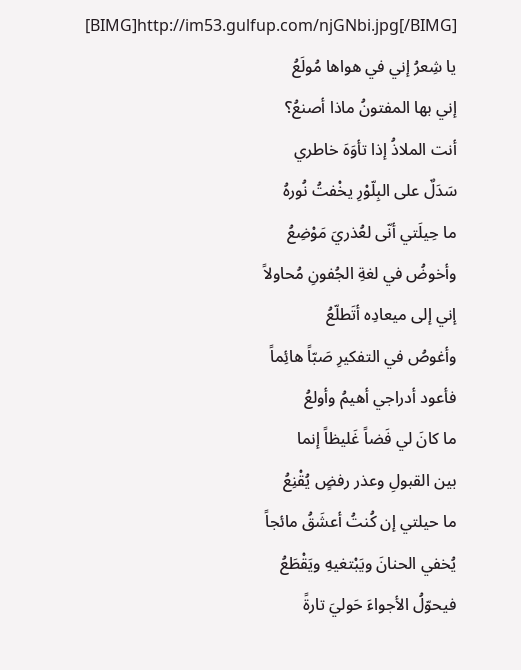[BIMG]http://im53.gulfup.com/njGNbi.jpg[/BIMG]
يا شِعرُ إني في هواها مُولَعُ
إني بها المفتونُ ماذا أصنعُ؟
أنت الملاذُ إذا تأوَهَ خاطري
سَدَلٌ على البِلّوْرِ يخْفتُ نُورهُ
ما حِيلَتي أنّى لعُذريَ مَوْضِعُ
وأخوضُ في لغةِ الجُفونِ مُحاولاً
إني إلى ميعادِه أتَطلّعُ
وأغوصُ في التفكيرِ صَبّاً هائِماً
فأعود أدراجي أهيمُ وأولعُ
ما كانَ لي فَضاً غَليظاً إنما
بين القبولِ وعذر رفضٍ يُقْنِعُ
ما حيلتي إن كُنتُ أعشَقُ مائجاً
يُخفي الحنانَ ويَبْتغيهِ ويَقْطَعُ
فيحوّلُ الأجواءَ حَوليَ تارةً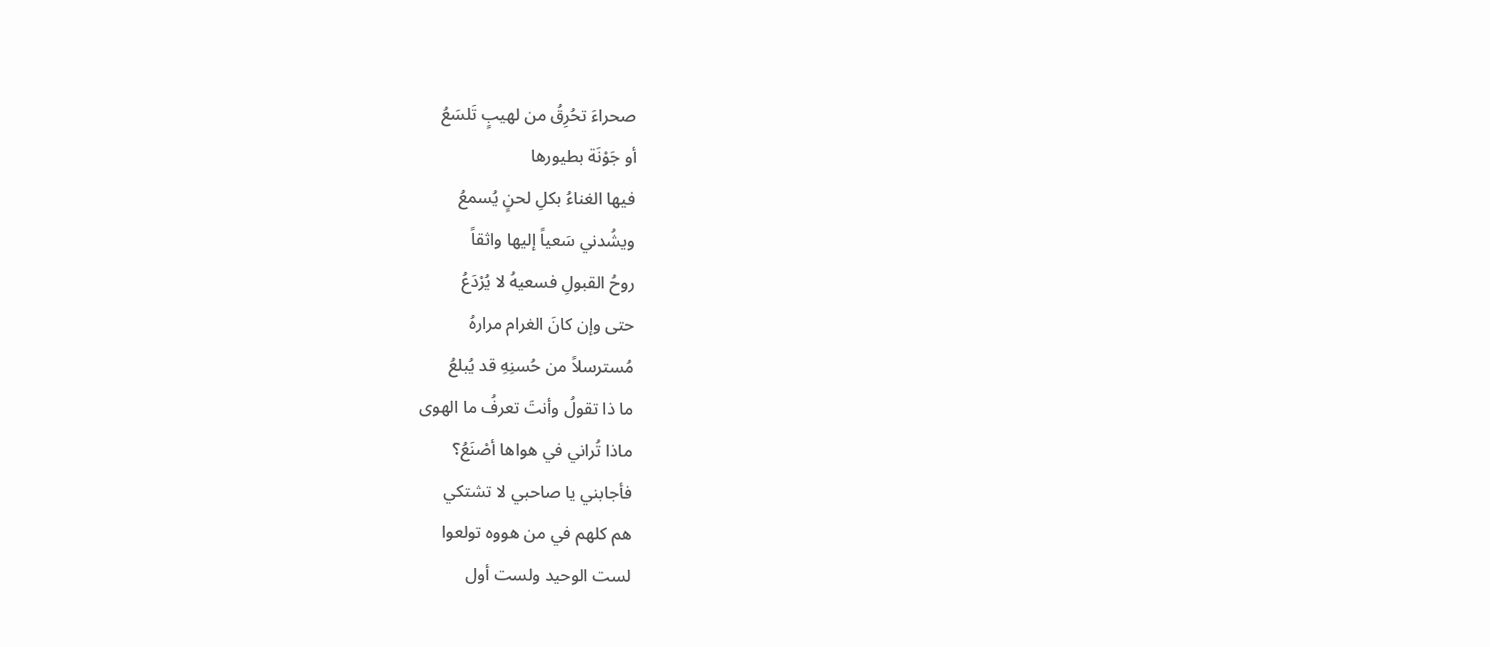صحراءَ تحُرِقُ من لهيبٍ تَلسَعُ
أو جَوْنَة بطيورها
فيها الغناءُ بكلِ لحنٍ يُسمعُ
ويشُدني سَعياً إليها واثقاً
روحُ القبولِ فسعيهُ لا يُرْدَعُ
حتى وإن كانَ الغرام مرارهُ
مُسترسلاً من حُسنِهِ قد يُبلعُ
ما ذا تقولُ وأنتَ تعرفُ ما الهوى
ماذا تُراني في هواها أصْنَعُ؟
فأجابني يا صاحبي لا تشتكي
هم كلهم في من هووه تولعوا
لست الوحيد ولست أول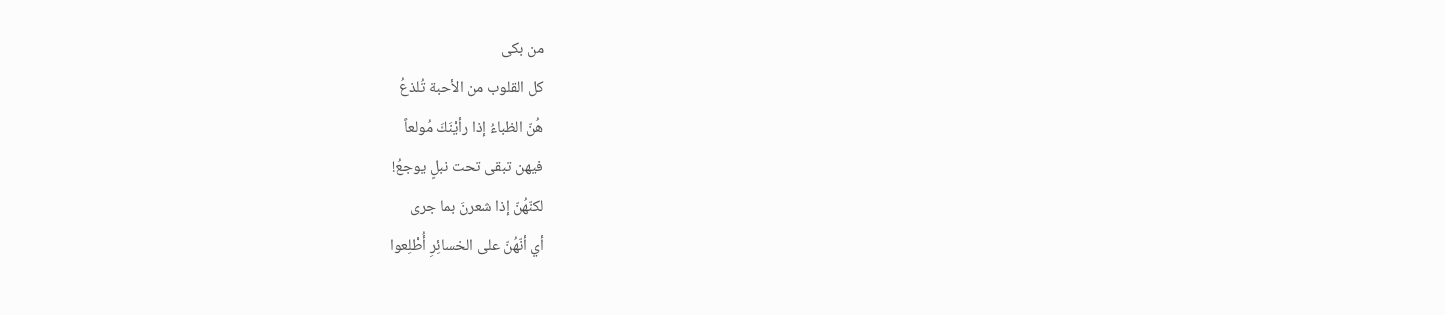من بكى
كل القلوب من الأحبة تُلذعُ
هُنّ الظباءُ إذا رأيْنَكَ مُولعاً
فيهن تبقى تحت نبلٍ يوجعُ!
لكنّهُنّ إذا شعرنَ بما جرى
أي أنّهُنّ على الخسائِرِ أُطْلِعوا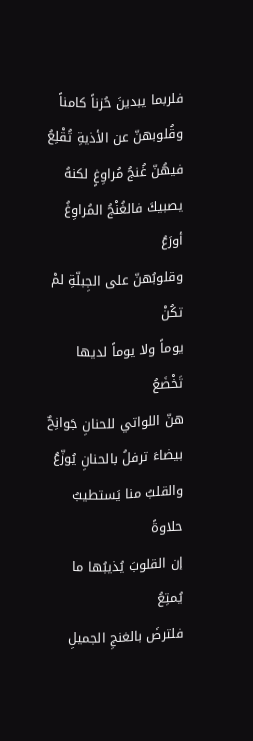فلربما يبدينَ حُزناً كامناً
وقُلوبهنّ عن الأذيةِ تُقْلِعُ
فيهُنّ غُنجُ مُراوِغٍ لكنهُ
يصبيكَ فالغُنْجُ المُراوِغُ أورَعُ
وقلوبُهنّ على الجِبلّةِ لمْ تكُنْ
يوماً ولا يوماً لديها تَخْضَعُ
هنّ اللواتي للحنانِ جَوانِحٌ
بيضاءَ ترفلُ بالحنانِ يُوزّعُ
والقلبُ منا يَستطيبُ حلاوةً
إن القلوبَ يُذيبُها ما يُمتِعُ
فلترضَ بالغنجِ الجميلِ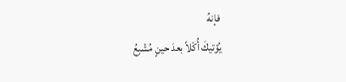فإنهُ
يُؤتيكَ أُكْلاً بعدَ حينٍ مُشْبِعُ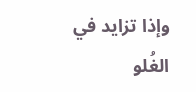وإذا تزايد في الغُلو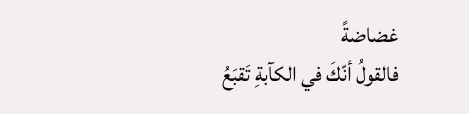غضاضةً
فالقولُ أنّكَ في الكآبةِ تَقبَعُ